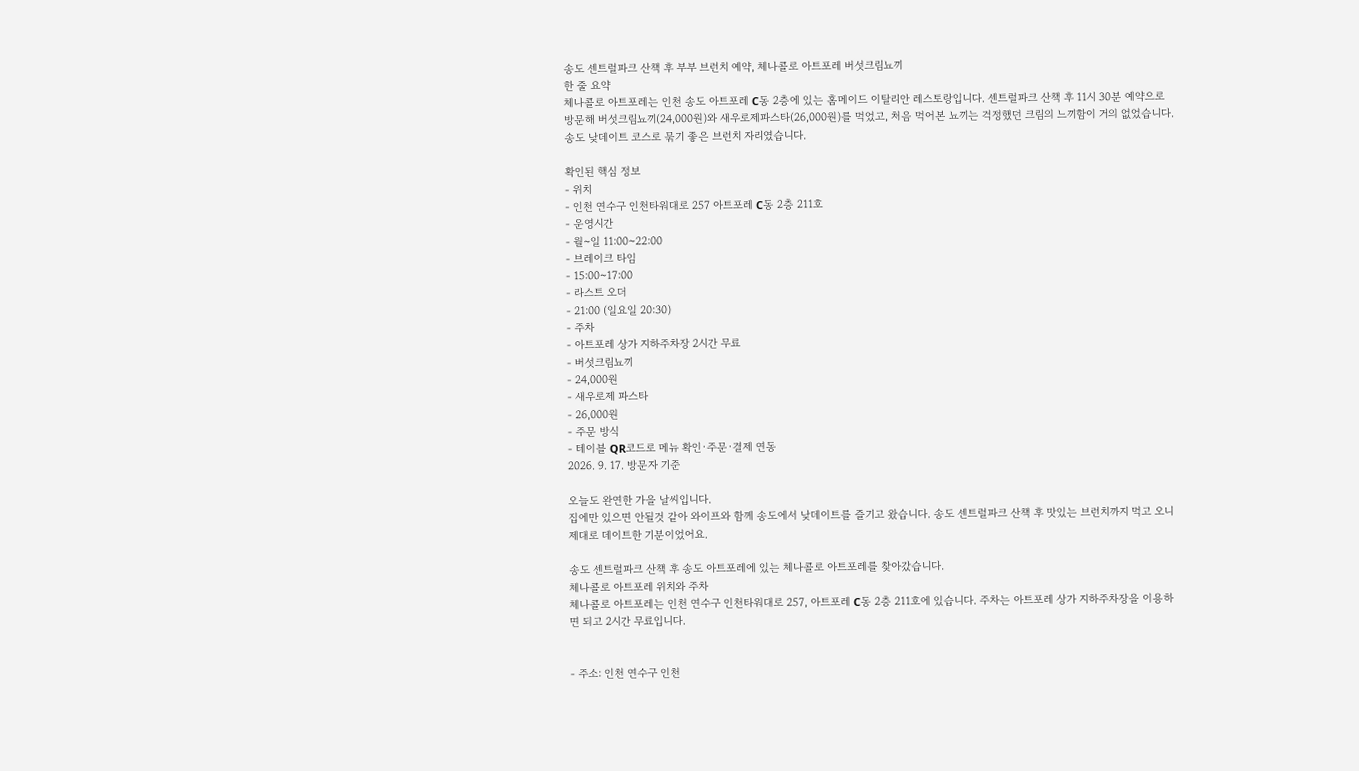송도 센트럴파크 산책 후 부부 브런치 예약, 체나콜로 아트포레 버섯크림뇨끼
한 줄 요약
체나콜로 아트포레는 인천 송도 아트포레 C동 2층에 있는 홈메이드 이탈리안 레스토랑입니다. 센트럴파크 산책 후 11시 30분 예약으로 방문해 버섯크림뇨끼(24,000원)와 새우로제파스타(26,000원)를 먹었고, 처음 먹어본 뇨끼는 걱정했던 크림의 느끼함이 거의 없었습니다. 송도 낮데이트 코스로 묶기 좋은 브런치 자리였습니다.

확인된 핵심 정보
- 위치
- 인천 연수구 인천타워대로 257 아트포레 C동 2층 211호
- 운영시간
- 월~일 11:00~22:00
- 브레이크 타임
- 15:00~17:00
- 라스트 오더
- 21:00 (일요일 20:30)
- 주차
- 아트포레 상가 지하주차장 2시간 무료
- 버섯크림뇨끼
- 24,000원
- 새우로제 파스타
- 26,000원
- 주문 방식
- 테이블 QR코드로 메뉴 확인·주문·결제 연동
2026. 9. 17. 방문자 기준

오늘도 완연한 가을 날씨입니다.
집에만 있으면 안될것 같아 와이프와 함께 송도에서 낮데이트를 즐기고 왔습니다. 송도 센트럴파크 산책 후 맛있는 브런치까지 먹고 오니 제대로 데이트한 기분이었어요.

송도 센트럴파크 산책 후 송도 아트포레에 있는 체나콜로 아트포레를 찾아갔습니다.
체나콜로 아트포레 위치와 주차
체나콜로 아트포레는 인천 연수구 인천타워대로 257, 아트포레 C동 2층 211호에 있습니다. 주차는 아트포레 상가 지하주차장을 이용하면 되고 2시간 무료입니다.


- 주소: 인천 연수구 인천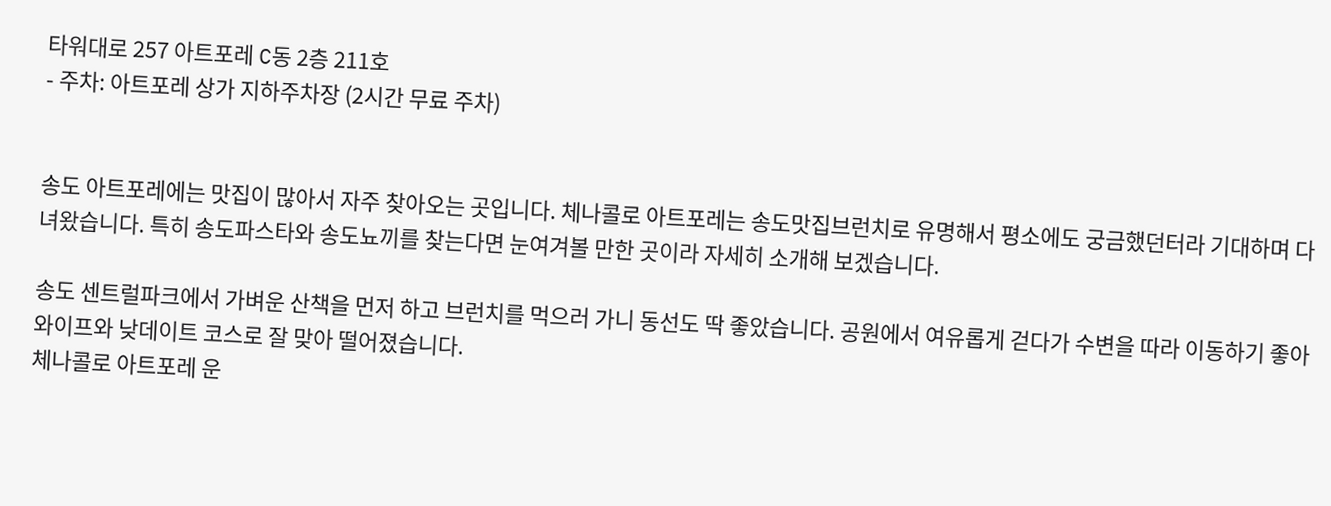타워대로 257 아트포레 C동 2층 211호
- 주차: 아트포레 상가 지하주차장 (2시간 무료 주차)


송도 아트포레에는 맛집이 많아서 자주 찾아오는 곳입니다. 체나콜로 아트포레는 송도맛집브런치로 유명해서 평소에도 궁금했던터라 기대하며 다녀왔습니다. 특히 송도파스타와 송도뇨끼를 찾는다면 눈여겨볼 만한 곳이라 자세히 소개해 보겠습니다.

송도 센트럴파크에서 가벼운 산책을 먼저 하고 브런치를 먹으러 가니 동선도 딱 좋았습니다. 공원에서 여유롭게 걷다가 수변을 따라 이동하기 좋아 와이프와 낮데이트 코스로 잘 맞아 떨어졌습니다.
체나콜로 아트포레 운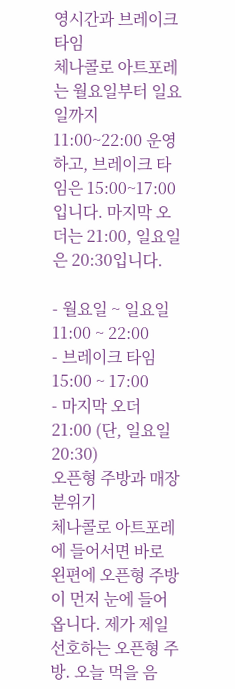영시간과 브레이크 타임
체나콜로 아트포레는 월요일부터 일요일까지 11:00~22:00 운영하고, 브레이크 타임은 15:00~17:00입니다. 마지막 오더는 21:00, 일요일은 20:30입니다.

- 월요일 ~ 일요일 11:00 ~ 22:00
- 브레이크 타임 15:00 ~ 17:00
- 마지막 오더 21:00 (단, 일요일 20:30)
오픈형 주방과 매장 분위기
체나콜로 아트포레에 들어서면 바로 왼편에 오픈형 주방이 먼저 눈에 들어옵니다. 제가 제일 선호하는 오픈형 주방. 오늘 먹을 음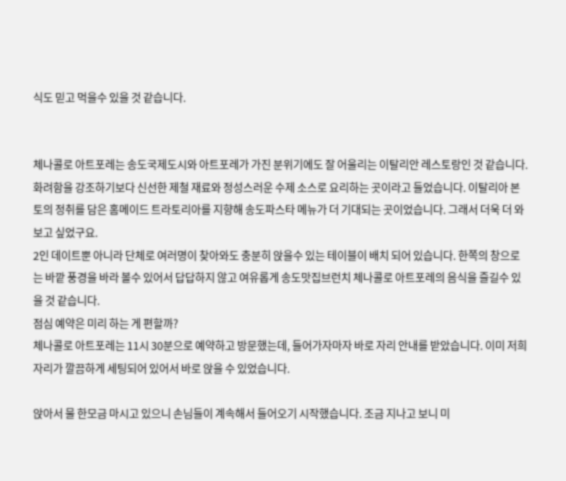식도 믿고 먹을수 있을 것 같습니다.


체나콜로 아트포레는 송도국제도시와 아트포레가 가진 분위기에도 잘 어울리는 이탈리안 레스토랑인 것 같습니다. 화려함을 강조하기보다 신선한 제철 재료와 정성스러운 수제 소스로 요리하는 곳이라고 들었습니다. 이탈리아 본토의 정취를 담은 홈메이드 트라토리아를 지향해 송도파스타 메뉴가 더 기대되는 곳이었습니다. 그래서 더욱 더 와보고 싶었구요.
2인 데이트뿐 아니라 단체로 여러명이 찾아와도 충분히 앉을수 있는 테이블이 배치 되어 있습니다. 한쪽의 창으로는 바깥 풍경을 바라 볼수 있어서 답답하지 않고 여유롭게 송도맛집브런치 체나콜로 아트포레의 음식을 즐길수 있을 것 같습니다.
점심 예약은 미리 하는 게 편할까?
체나콜로 아트포레는 11시 30분으로 예약하고 방문했는데, 들어가자마자 바로 자리 안내를 받았습니다. 이미 저희 자리가 깔끔하게 세팅되어 있어서 바로 앉을 수 있었습니다.

앉아서 물 한모금 마시고 있으니 손님들이 계속해서 들어오기 시작했습니다. 조금 지나고 보니 미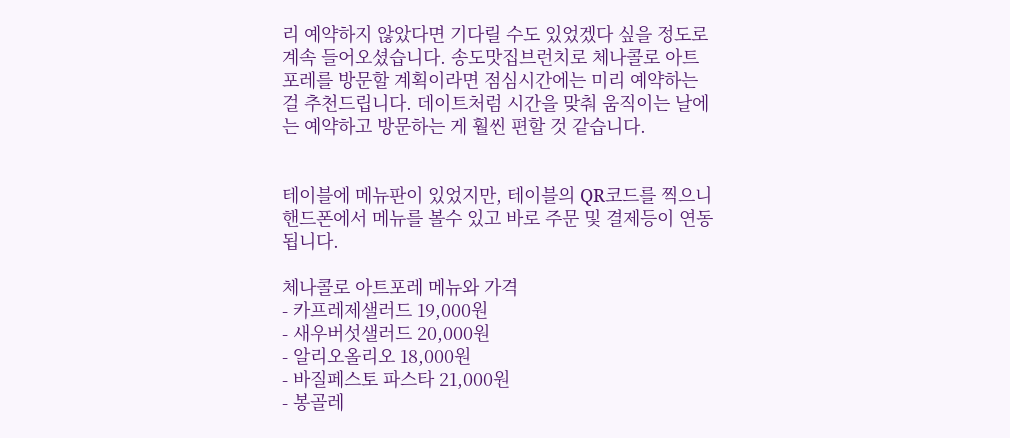리 예약하지 않았다면 기다릴 수도 있었겠다 싶을 정도로 계속 들어오셨습니다. 송도맛집브런치로 체나콜로 아트포레를 방문할 계획이라면 점심시간에는 미리 예약하는 걸 추천드립니다. 데이트처럼 시간을 맞춰 움직이는 날에는 예약하고 방문하는 게 훨씬 편할 것 같습니다.


테이블에 메뉴판이 있었지만, 테이블의 QR코드를 찍으니 핸드폰에서 메뉴를 볼수 있고 바로 주문 및 결제등이 연동 됩니다.

체나콜로 아트포레 메뉴와 가격
- 카프레제샐러드 19,000원
- 새우버섯샐러드 20,000원
- 알리오올리오 18,000원
- 바질페스토 파스타 21,000원
- 봉골레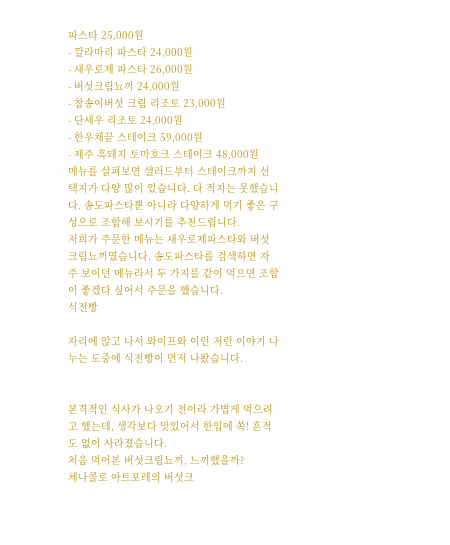파스타 25,000원
- 깔라마리 파스타 24,000원
- 새우로제 파스타 26,000원
- 버섯크림뇨끼 24,000원
- 참송이버섯 크림 리조토 23,000원
- 단새우 리조토 24,000원
- 한우채끝 스테이크 59,000원
- 제주 흑돼지 토마호크 스테이크 48,000원
메뉴를 살펴보면 샐러드부터 스테이크까지 선택지가 다양 많이 있습니다. 다 적지는 못했습니다. 송도파스타뿐 아니라 다양하게 먹기 좋은 구성으로 조합해 보시기를 추천드립니다.
저희가 주문한 메뉴는 새우로제파스타와 버섯크림뇨끼였습니다. 송도파스타를 검색하면 자주 보이던 메뉴라서 두 가지를 같이 먹으면 조합이 좋겠다 싶어서 주문을 했습니다.
식전빵

자리에 앉고 나서 와이프와 이런 저런 이야기 나누는 도중에 식전빵이 먼저 나왔습니다.


본격적인 식사가 나오기 전이라 가볍게 먹으려고 했는데, 생각보다 맛있어서 한입에 쏙! 흔적도 없이 사라졌습니다.
처음 먹어본 버섯크림뇨끼, 느끼했을까?
체나콜로 아트포레의 버섯크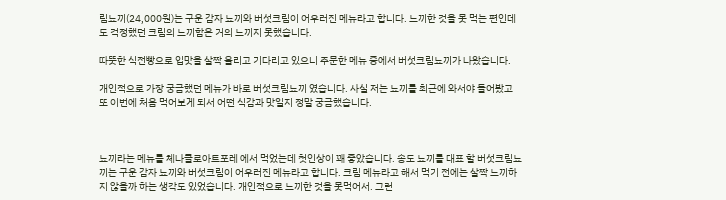림뇨끼(24,000원)는 구운 감자 뇨끼와 버섯크림이 어우러진 메뉴라고 합니다. 느끼한 것을 못 먹는 편인데도 걱정했던 크림의 느끼함은 거의 느끼지 못했습니다.

따뜻한 식전빵으로 입맛을 살짝 올리고 기다리고 있으니 주문한 메뉴 중에서 버섯크림뇨끼가 나왔습니다.

개인적으로 가장 궁금했던 메뉴가 바로 버섯크림뇨끼 였습니다. 사실 저는 뇨끼를 최근에 와서야 들어봤고 또 이번에 처음 먹어보게 되서 어떤 식감과 맛일지 정말 궁금했습니다.



뇨끼라는 메뉴를 체나콜로아트포레 에서 먹었는데 첫인상이 꽤 좋았습니다. 송도 뇨끼를 대표 할 버섯크림뇨끼는 구운 감자 뇨끼와 버섯크림이 어우러진 메뉴라고 합니다. 크림 메뉴라고 해서 먹기 전에는 살짝 느끼하지 않을까 하는 생각도 있었습니다. 개인적으로 느끼한 것을 못먹어서. 그런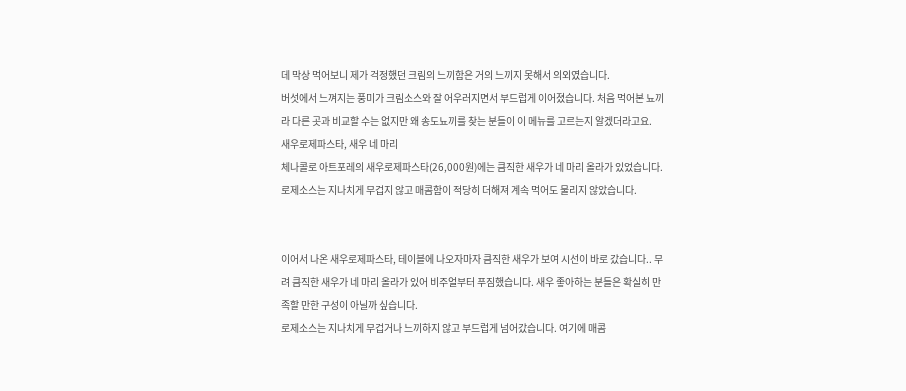데 막상 먹어보니 제가 걱정했던 크림의 느끼함은 거의 느끼지 못해서 의외였습니다.
버섯에서 느껴지는 풍미가 크림소스와 잘 어우러지면서 부드럽게 이어졌습니다. 처음 먹어본 뇨끼라 다른 곳과 비교할 수는 없지만 왜 송도뇨끼를 찾는 분들이 이 메뉴를 고르는지 알겠더라고요.
새우로제파스타, 새우 네 마리
체나콜로 아트포레의 새우로제파스타(26,000원)에는 큼직한 새우가 네 마리 올라가 있었습니다. 로제소스는 지나치게 무겁지 않고 매콤함이 적당히 더해져 계속 먹어도 물리지 않았습니다.


이어서 나온 새우로제파스타, 테이블에 나오자마자 큼직한 새우가 보여 시선이 바로 갔습니다.. 무려 큼직한 새우가 네 마리 올라가 있어 비주얼부터 푸짐했습니다. 새우 좋아하는 분들은 확실히 만족할 만한 구성이 아닐까 싶습니다.
로제소스는 지나치게 무겁거나 느끼하지 않고 부드럽게 넘어갔습니다. 여기에 매콤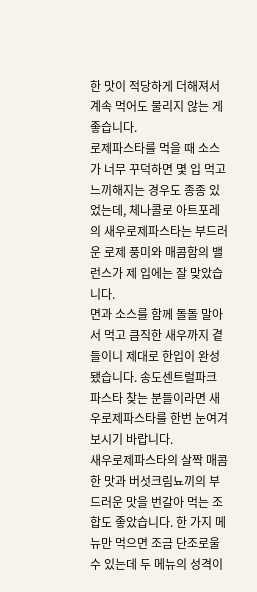한 맛이 적당하게 더해져서 계속 먹어도 물리지 않는 게 좋습니다.
로제파스타를 먹을 때 소스가 너무 꾸덕하면 몇 입 먹고 느끼해지는 경우도 종종 있었는데, 체나콜로 아트포레의 새우로제파스타는 부드러운 로제 풍미와 매콤함의 밸런스가 제 입에는 잘 맞았습니다.
면과 소스를 함께 돌돌 말아서 먹고 큼직한 새우까지 곁들이니 제대로 한입이 완성됐습니다. 송도센트럴파크 파스타 찾는 분들이라면 새우로제파스타를 한번 눈여겨보시기 바랍니다.
새우로제파스타의 살짝 매콤한 맛과 버섯크림뇨끼의 부드러운 맛을 번갈아 먹는 조합도 좋았습니다. 한 가지 메뉴만 먹으면 조금 단조로울 수 있는데 두 메뉴의 성격이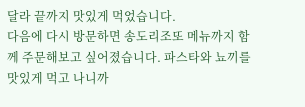달라 끝까지 맛있게 먹었습니다.
다음에 다시 방문하면 송도리조또 메뉴까지 함께 주문해보고 싶어졌습니다. 파스타와 뇨끼를 맛있게 먹고 나니까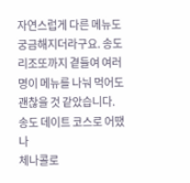자연스럽게 다른 메뉴도 궁금해지더라구요. 송도리조또까지 곁들여 여러 명이 메뉴를 나눠 먹어도 괜찮을 것 같았습니다.
송도 데이트 코스로 어땠나
체나콜로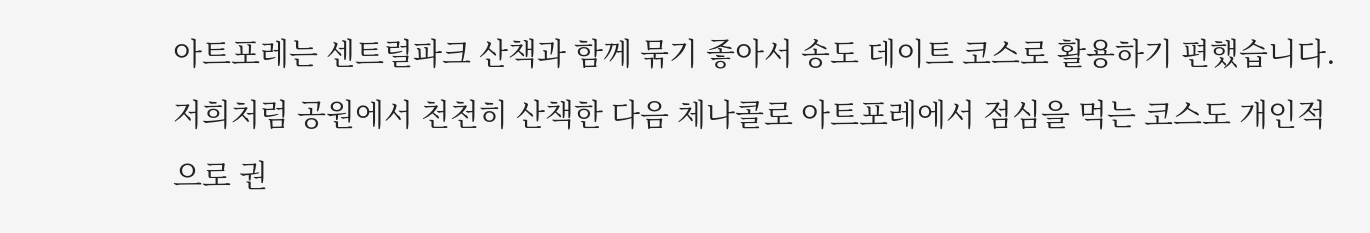아트포레는 센트럴파크 산책과 함께 묶기 좋아서 송도 데이트 코스로 활용하기 편했습니다. 저희처럼 공원에서 천천히 산책한 다음 체나콜로 아트포레에서 점심을 먹는 코스도 개인적으로 권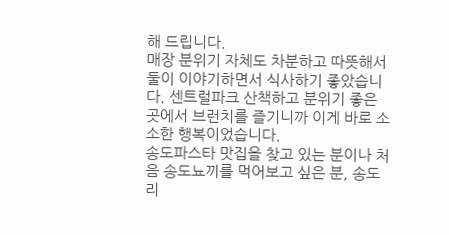해 드립니다.
매장 분위기 자체도 차분하고 따뜻해서 둘이 이야기하면서 식사하기 좋았습니다. 센트럴파크 산책하고 분위기 좋은 곳에서 브런치를 즐기니까 이게 바로 소소한 행복이었습니다.
송도파스타 맛집을 찾고 있는 분이나 처음 송도뇨끼를 먹어보고 싶은 분, 송도리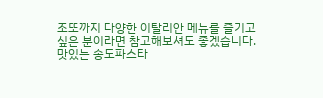조또까지 다양한 이탈리안 메뉴를 즐기고 싶은 분이라면 참고해보셔도 좋겠습니다. 맛있는 송도파스타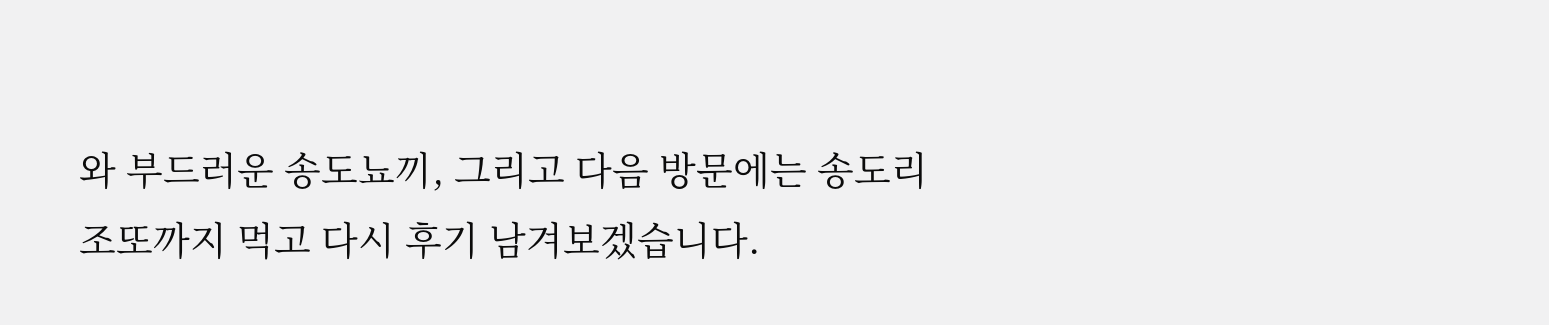와 부드러운 송도뇨끼, 그리고 다음 방문에는 송도리조또까지 먹고 다시 후기 남겨보겠습니다.